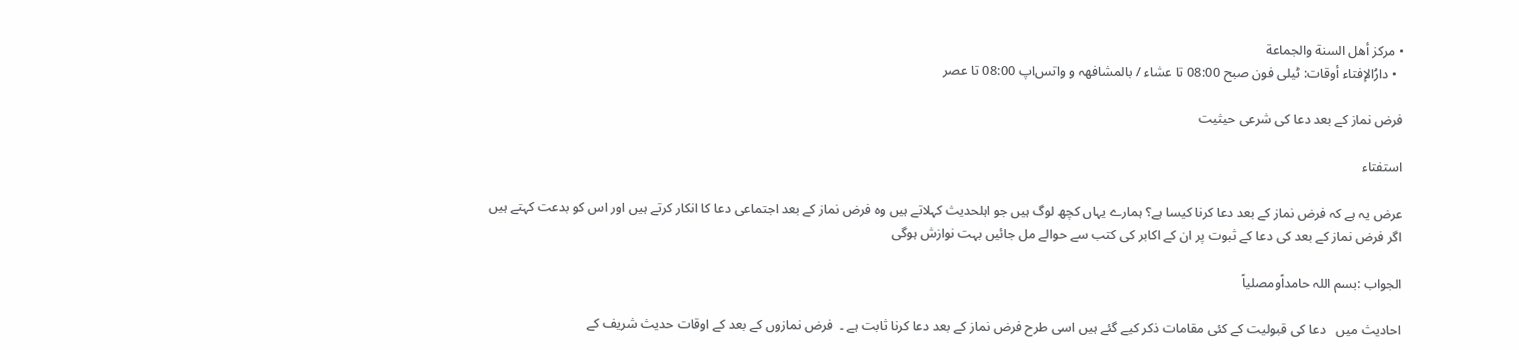• مركز أهل السنة والجماعة
  • دارُالإفتاء أوقات: ٹیلی فون صبح 08:00 تا عشاء / بالمشافھہ و واتس‌اپ 08:00 تا عصر

فرض نماز کے بعد دعا کی شرعی حیثیت

استفتاء

عرض یہ ہے کہ فرض نماز کے بعد دعا کرنا کیسا ہے؟ ہمارے یہاں کچھ لوگ ہیں جو اہلحدیث کہلاتے ہیں وہ فرض نماز کے بعد اجتماعی دعا کا انکار کرتے ہیں اور اس کو بدعت کہتے ہیں
اگر فرض نماز کے بعد کی دعا کے ثبوت پر ان کے اکابر کی کتب سے حوالے مل جائیں بہت نوازش ہوگی

الجواب :بسم اللہ حامداًومصلیاً

احادیث میں   دعا کی قبولیت کے کئی مقامات ذکر کیے گئے ہیں اسی طرح فرض نماز کے بعد دعا کرنا ثابت ہے ۔  فرض نمازوں کے بعد کے اوقات حدیث شریف کے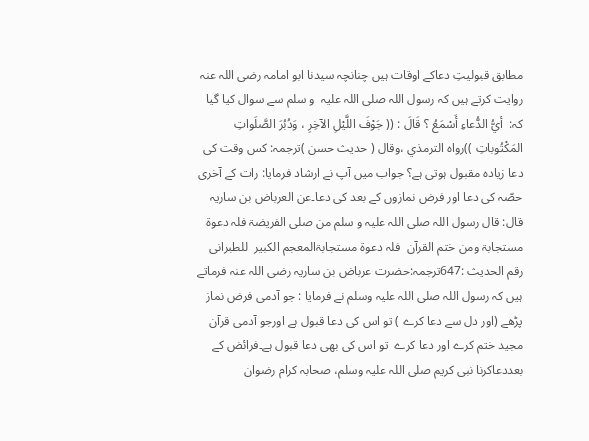مطابق قبولیتِ دعاکے اوقات ہیں چنانچہ سیدنا ابو امامہ رضی اللہ عنہ  روایت کرتے ہیں کہ رسول اللہ صلی اللہ علیہ  و سلم سے سوال کیا گیا کہ:  أيُّ الدُّعاءِ أَسْمَعُ ؟ قَالَ : (( جَوْفَ اللَّيْلِ الآخِرِ ، وَدُبُرَ الصَّلَواتِ المَكْتُوباتِ ))رواه الترمذي ،وقال ( حديث حسن )ترجمہ: کس وقت کی دعا زیادہ مقبول ہوتی ہے؟ جواب میں آپ نے ارشاد فرمایا: رات کے آخری حصّہ کی دعا اور فرض نمازوں کے بعد کی دعا۔عن العرباض بن ساریہ قال: قال رسول اللہ صلی اللہ علیہ و سلم من صلی الفریضۃ فلہ دعوۃ مستجابۃ ومن ختم القرآن  فلہ دعوۃ مستجابۃالمعجم الکبیر  للطبرانی رقم الحدیث :647ترجمہ:حضرت عرباض بن ساریہ رضی اللہ عنہ فرماتے ہیں کہ رسول اللہ صلی اللہ علیہ وسلم نے فرمایا : جو آدمی فرض نماز پڑھے (اور دل سے دعا کرے ) تو اس کی دعا قبول ہے اورجو آدمی قرآن مجید ختم کرے اور دعا کرے  تو اس کی بھی دعا قبول ہے۔فرائض کے بعددعاکرنا نبی کریم صلی اللہ علیہ وسلم، صحابہ کرام رضوان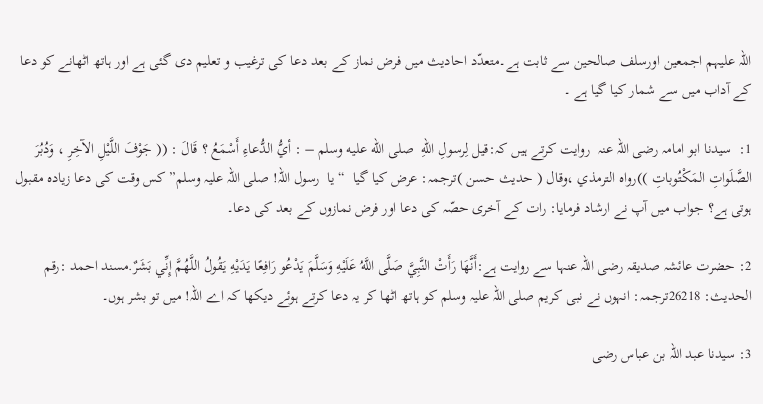اللہ علیہم اجمعین اورسلف صالحین سے ثابت ہے۔متعدّد احادیث میں فرض نماز کے بعد دعا کی ترغیب و تعلیم دی گئی ہے اور ہاتھ اٹھانے کو دعا کے آداب میں سے شمار کیا گیا ہے ۔

1:  سیدنا ابو امامہ رضی اللہ عنہ  روایت کرتے ہیں کہ:قيل لِرسولِ اللهِ  صلى الله عليه وسلم – : أيُّ الدُّعاءِ أَسْمَعُ ؟ قَالَ : (( جَوْفَ اللَّيْلِ الآخِرِ ، وَدُبُرَ الصَّلَواتِ المَكْتُوباتِ ))رواه الترمذي ،وقال ( حديث حسن )ترجمہ: عرض کیا گیا  “یا  رسول اللہ! صلی اللہ علیہ وسلم” کس وقت کی دعا زیادہ مقبول ہوتی ہے؟ جواب میں آپ نے ارشاد فرمایا: رات کے آخری حصّہ کی دعا اور فرض نمازوں کے بعد کی دعا۔

2: حضرت عائشہ صدیقہ رضی اللہ عنہا سے روایت ہے:أَنَّهَا رَأَتْ النَّبِيَّ صَلَّى اللَّهُ عَلَيْهِ وَسَلَّمَ يَدْعُو رَافِعًا يَدَيْهِ يَقُولُ اللَّهُمَّ إِنِّي بَشَرٌ.مسند احمد :رقم الحدیث: 26218ترجمہ: انہوں نے نبی کریم صلی اللہ علیہ وسلم کو ہاتھ اٹھا کر یہ دعا کرتے ہوئے دیکھا کہ اے اللہ! میں تو بشر ہوں۔

3: سیدنا عبد اللہ بن عباس رضی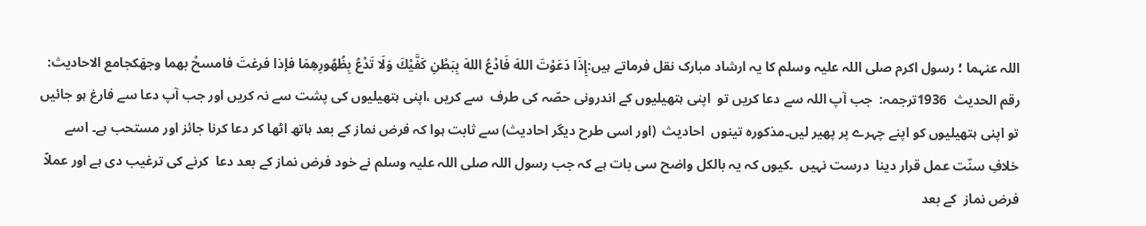اللہ عنہما ؛ رسول اکرم صلی اللہ علیہ وسلم کا یہ ارشاد مبارک نقل فرماتے ہیں:إِذَا دَعَوْتَ اللهَ فَادْعُ اللهَ بِبَطْنِ كَفَّيْكَ وَلَا تَدْعُ بِظُهُورِهِمَا فإذا فرغتَ فامسحْ بهما وجهَكجامع الاحادیث: رقم الحدیث  1936ترجمہ:  جب آپ اللہ سے دعا کریں تو  اپنی ہتھیلیوں کے اندرونی حصّہ کی طرف  سے کریں ،اپنی ہتھیلیوں کی پشت سے نہ کریں اور جب آپ دعا سے فارغ ہو جائیں تو اپنی ہتھیلیوں کو اپنے چہرے پر پھیر لیں۔مذکورہ تینوں  احادیث  (اور اسی طرح دیگر احادیث) سے ثابت ہوا کہ فرض نماز کے بعد ہاتھ اٹھا کر دعا کرنا جائز اور مستحب ہے۔ اسے خلافِ سنّت عمل قرار دینا  درست نہیں  ۔کیوں کہ یہ بالکل واضح سی بات ہے کہ جب رسول اللہ صلی اللہ علیہ وسلم نے خود فرض نماز کے بعد دعا  کرنے کی ترغیب دی ہے اور عملاً فرض نماز  کے بعد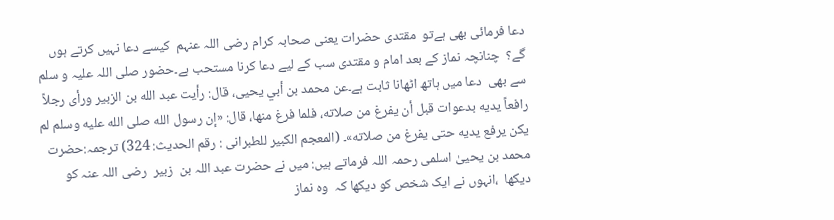دعا فرمائی بھی ہےتو  مقتدی حضرات یعنی صحابہ کرام رضی اللہ عنہم  کیسے دعا نہیں کرتے ہوں گے؟  چنانچہ نماز کے بعد امام و مقتدی سب کے لیے دعا کرنا مستحب ہے۔حضور صلی اللہ علیہ و سلم سے بھی  دعا میں ہاتھ اٹھانا ثابت ہے۔عن محمد بن أبي يحيى، قال: رأيت عبد الله بن الزبير ورأى رجلاً رافعاً يديه بدعوات قبل أن يفرغ من صلاته، فلما فرغ منها، قال: «إن رسول الله صلى الله عليه وسلم لم يكن يرفع يديه حتى يفرغ من صلاته»۔ (المعجم الكبیر للطبرانی : رقم الحدیث: 324) ترجمہ:حضرت   محمد بن یحییٰ اسلمی رحمہ اللہ فرماتے ہیں: میں نے حضرت عبد اللہ بن  زبیر  رضی اللہ عنہ کو دیکھا  ،انہوں نے ایک شخص کو دیکھا کہ  وہ نماز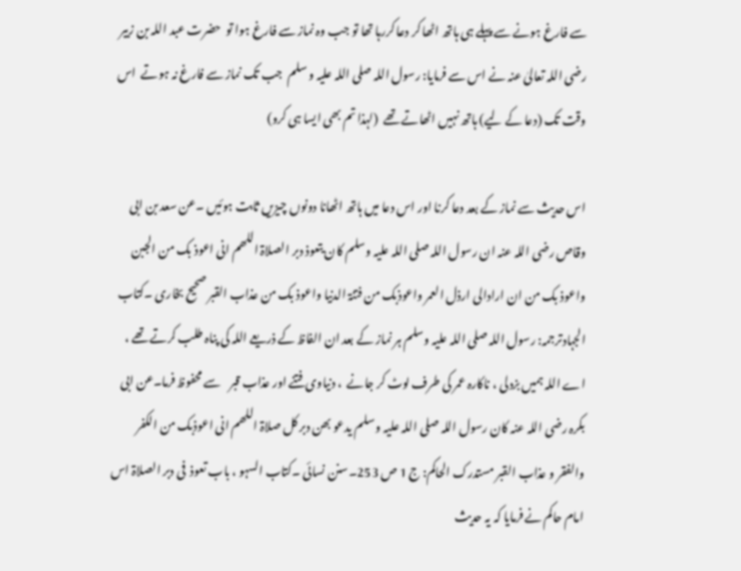سے فارغ ہونے سے پہلے ہی ہاتھ اٹھا کر دعا کررہا تھا تو جب وہ نماز سے فارغ ہوا تو  حضرت عبد اللہ بن زبیر رضی اللہ تعالیٰ عنہ نے اس سے فرمایا: رسول اللہ صلی اللہ علیہ و سلم  جب تک نماز سے فارغ نہ ہوتے  اس وقت تک (دعا کے لیے) ہاتھ نہیں اٹھاتے تھے  (لہذا تم بھی ایسا ہی کرو)

اس حدیث سے نماز کے بعد دعا کرنا اور اس دعا میں ہاتھ اٹھانا دونوں چیزیں ثابت ہوئیں ۔عن سعد بن ابی  وقاص رضی اللہ عنہ ان رسول اللہ صلی اللہ علیہ وسلم کان یتعوذ دبر الصلاۃ اللھم انی اعوذ بک من الجبن واعوذ بک من ان ارادالی ارذل العمر واعوذبک من فتنۃ الدنیا واعوذ بک من عذاب القبر صحیح بخاری ۔کتاب الجہادترجمہ: رسول اللہ صلی اللہ علیہ وسلم ہر نماز کے بعد ان الفاظ کے ذریعے اللہ کی پناہ طلب کرتے تھے ، اے اللہ ہمیں بزدلی ، ناکارہ عمر کی طرف لوٹ کر جانے  ، دنیاوی فتنے اور عذاب قبر    سے محفوظ فرما۔عن ابی بکرہ رضی اللہ عنہ کان رسول اللہ صلی اللہ علیہ و سلم یدعو بھن دبر کل صلاۃ اللھم انی اعوذبک من الکفر والفقر و عذاب القبر مستدرک الحاکم: ج 1 ص 253۔سنن نسائی ۔کتاب السہو ، باب تعوذ  فی دبر الصلاۃ اس امام حاکم نے فرمایا کہ یہ حدیث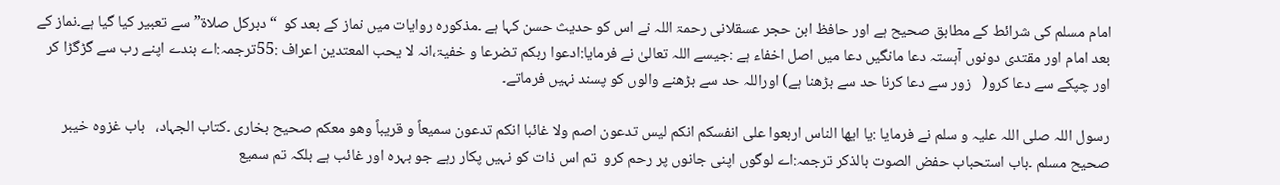امام مسلم کی شرائط کے مطابق صحیح ہے اور حافظ ابن حجر عسقلانی رحمۃ اللہ نے اس کو حدیث حسن کہا ہے ۔مذکورہ روایات میں نماز کے بعد کو  “دبرکل صلاۃ” سے تعبیر کیا گیا ہے۔نماز کے بعد امام اور مقتدی دونوں آہستہ دعا مانگیں دعا میں اصل اخفاء ہے :جیسے اللہ تعالیٰ نے فرمایا:ادعوا ربکم تضرعا و خفیۃ،انہ لا یحب المعتدین اعراف :55ترجمہ:اے بندے اپنے رب سے گڑگڑا کر اور چپکے سے دعا کرو(   زور سے دعا کرنا حد سے بڑھنا ہے) اوراللہ حد سے بڑھنے والوں کو پسند نہیں فرماتے۔

رسول اللہ صلی اللہ علیہ و سلم نے فرمایا :یا ایھا الناس اربعوا علی انفسکم انکم لیس تدعون اصم ولا غائبا انکم تدعون سمیعاً و قریباً وھو معکم صحیح بخاری ۔کتاب الجہاد،   باب غزوہ خیبر  صحیح مسلم ۔باب استحباب حفض الصوت بالذکر ترجمہ:اے لوگوں اپنی جانوں پر رحم کرو  تم اس ذات کو نہیں پکار رہے جو بہرہ اور غائب ہے بلکہ تم سمیع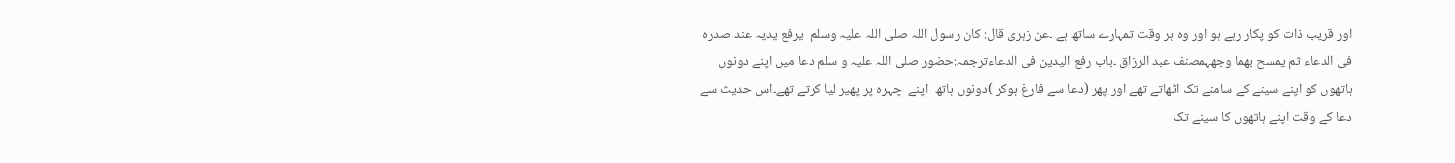اور قریب ذات کو پکار رہے ہو اور وہ ہر وقت تمہارے ساتھ ہے ۔عن زہری قال: کان رسول اللہ صلی اللہ علیہ وسلم  یرفع یدیہ عند صدرہ فی الدعاء ثم یمسح بھما وجھہمصنف عبد الرزاق ۔باب رفع الیدین فی الدعاءترجمہ:حضور صلی اللہ علیہ و سلم دعا میں اپنے دونوں ہاتھوں کو اپنے سینے کے سامنے تک اٹھاتے تھے اور پھر (دعا سے فارغ ہوکر )دونوں ہاتھ  اپنے  چہرہ پر پھیر لیا کرتے تھے۔اس حدیث سے دعا کے وقت اپنے ہاتھوں کا سینے تک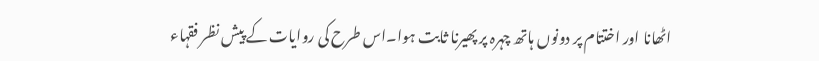اٹھانا اور اختتام پر دونوں ہاتھ چہرہ پر پھیرنا ثابت ہوا۔اس طرح کی روایات کے پیش نظر فقہاء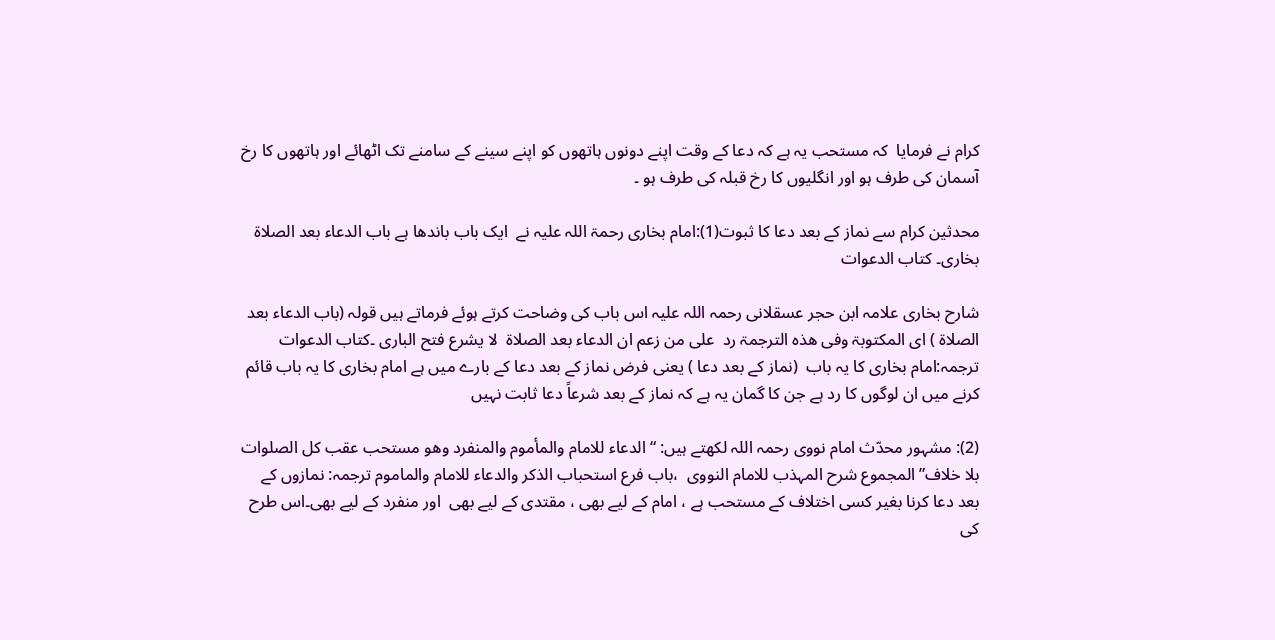کرام نے فرمایا  کہ مستحب یہ ہے کہ دعا کے وقت اپنے دونوں ہاتھوں کو اپنے سینے کے سامنے تک اٹھائے اور ہاتھوں کا رخ آسمان کی طرف ہو اور انگلیوں کا رخ قبلہ کی طرف ہو ۔

محدثین کرام سے نماز کے بعد دعا کا ثبوت(1):امام بخاری رحمۃ اللہ علیہ نے  ایک باب باندھا ہے باب الدعاء بعد الصلاۃ بخاری۔ کتاب الدعوات

شارح بخاری علامہ ابن حجر عسقلانی رحمہ اللہ علیہ اس باب کی وضاحت کرتے ہوئے فرماتے ہیں قولہ (باب الدعاء بعد الصلاۃ ) ای المکتوبۃ وفی ھذہ الترجمۃ رد  علی من زعم ان الدعاء بعد الصلاۃ  لا یشرع فتح الباری ۔کتاب الدعوات ترجمہ:امام بخاری کا یہ باب  (نماز کے بعد دعا ) یعنی فرض نماز کے بعد دعا کے بارے میں ہے امام بخاری کا یہ باب قائم کرنے میں ان لوگوں کا رد ہے جن کا گمان یہ ہے کہ نماز کے بعد شرعاً دعا ثابت نہیں

(2): مشہور محدّث امام نووی رحمہ اللہ لکھتے ہیں: “الدعاء للامام والمأموم والمنفرد وهو مستحب عقب كل الصلوات بلا خلاف”المجموع شرح المہذب للامام النووی  ،باب فرع استحباب الذکر والدعاء للامام والماموم ترجمہ: نمازوں کے بعد دعا کرنا بغیر کسی اختلاف کے مستحب ہے ، امام کے لیے بھی ، مقتدی کے لیے بھی  اور منفرد کے لیے بھی۔اس طرح کی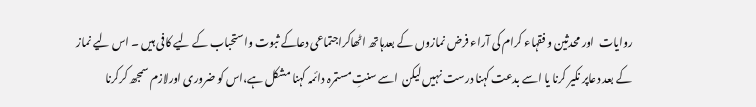روایات  اور محدثین و فقہاء کرام کی آراء فرض نمازوں کے بعدہاتھ اٹھاکراجتماعی دعاکے ثبوت واستحباب کے لیے کافی ہیں ۔ اس لیے نماز کے بعد دعاپر نکیر کرنا یا اسے بدعت کہنا درست نہیں لیکن  اسے سنتِ مستمرہ دائمہ کہنا مشکل ہے،اس کو ضروری اورلازم سمجھ کرکرنا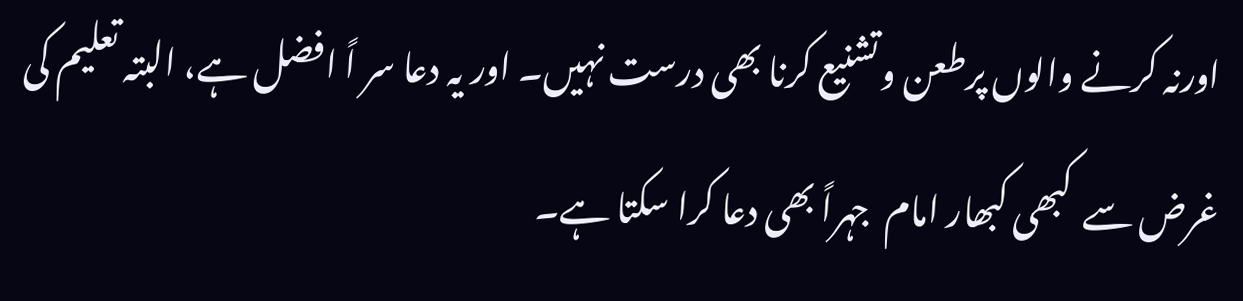اورنہ کرنے والوں پرطعن وتشنیع کرنا بھی درست نہیں۔ اور یہ دعا سر اً افضل ہے، البتہ تعلیم کی غرض سے  کبھی کبھار امام  جہراً بھی دعا کرا سکتا ہے۔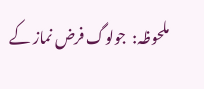ملحوظہ:  جولوگ فرض نماز کے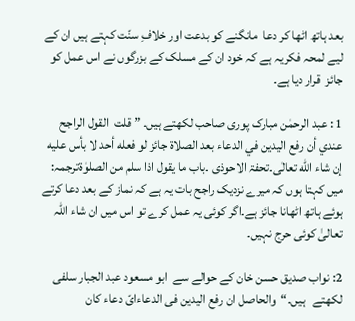بعد ہاتھ اٹھا کر دعا  مانگنے کو بدعت اور خلافِ سنّت کہتے ہیں ان کے لیے لمحہ فکریہ ہے کہ خود ان کے مسلک کے بزرگوں نے اس عمل کو جائز  قرار دیا ہے۔

1 : عبد الرحمٰن مبارک پوری صاحب لکھتے ہیں۔ ” قلت  القول الراجح عندي أن رفع اليدين في الدعاء بعد الصلاة جائز لو فعله أحد لا بأس عليه إن شاء الله تعالٰى۔تحفۃ الاحوذی ۔باب ما یقول اذا سلم من الصلوٰۃترجمہ:  میں کہتا ہوں کہ میرے نزدیک راجح بات یہ ہے کہ نماز کے بعد دعا کرتے ہوئے ہاتھ اٹھانا جائز ہے۔اگر کوئی یہ عمل کرے تو اس میں ان شاء اللہ تعالیٰ کوئی حرج نہیں۔

2: نواب صدیق حسن خان کے حوالے سے  ابو مسعود عبد الجبار سلفی   لکھتے   ہیں۔“والحاصل ان رفع الیدین فی الدعاءایّ دعاء کان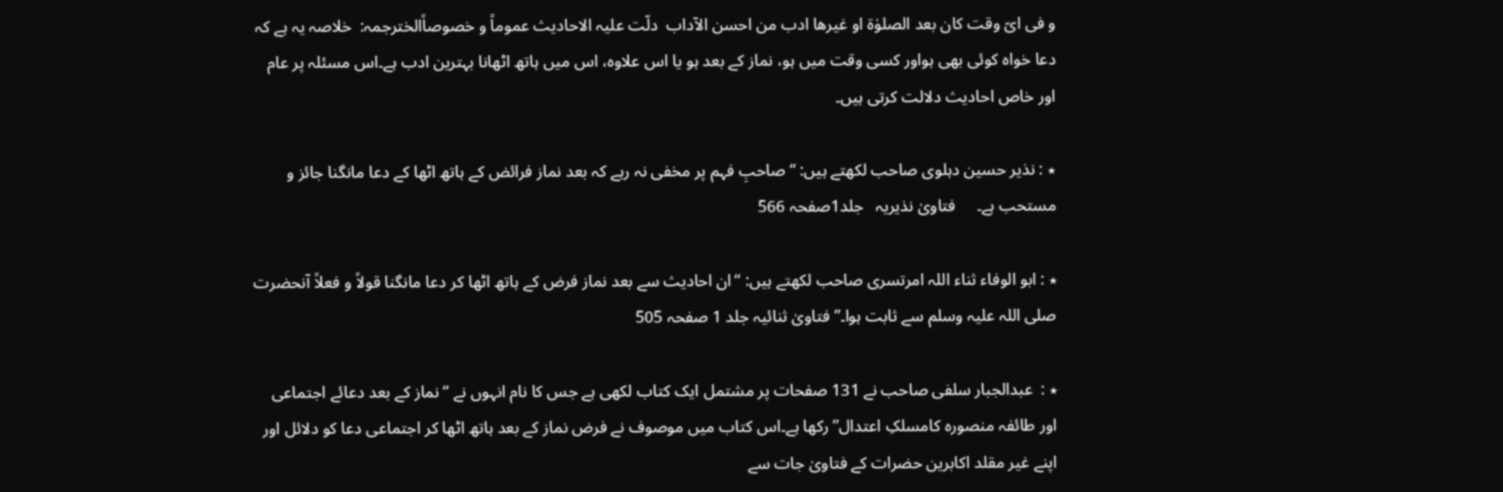و فی ایّ وقت کان بعد الصلوٰۃ او غیرھا ادب من احسن الآداب  دلّت علیہ الاحادیث عموماً و خصوصاًالخترجمہ:  خلاصہ یہ ہے کہ دعا خواہ کوئی بھی ہواور کسی وقت میں ہو، نماز کے بعد ہو یا اس علاوہ، اس میں ہاتھ اٹھانا بہترین ادب ہے۔اس مسئلہ پر عام اور خاص احادیث دلالت کرتی ہیں۔

٭ : نذیر حسین دہلوی صاحب لکھتے ہیں: “صاحبِ فہم پر مخفی نہ رہے کہ بعد نماز فرائض کے ہاتھ اٹھا کے دعا مانگنا جائز و مستحب ہے۔     فتاویٰ نذیریہ   جلد1صفحہ 566

٭ : ابو الوفاء ثناء اللہ امرتسری صاحب لکھتے ہیں: “ان احادیث سے بعد نماز فرض کے ہاتھ اٹھا کر دعا مانگنا قولاً و فعلاً آنحضرت صلی اللہ علیہ وسلم سے ثابت ہوا۔”فتاویٰ ثنائیہ جلد 1 صفحہ 505

٭ :  عبدالجبار سلفی صاحب نے 131 صفحات پر مشتمل ایک کتاب لکھی ہے جس کا نام انہوں نے “نماز کے بعد دعائے اجتماعی اور طائفہ منصورہ کامسلکِ اعتدال” رکھا ہے۔اس کتاب میں موصوف نے فرض نماز کے بعد ہاتھ اٹھا کر اجتماعی دعا کو دلائل اور اپنے غیر مقلد اکابرین حضرات کے فتاویٰ جات سے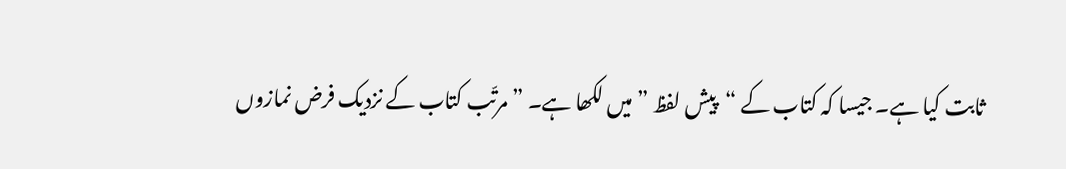ثابت کیا ہے۔ جیسا کہ کتاب کے “پیش لفظ ” میں لکھا ہے۔ ” مرتّب کتاب کے نزدیک فرض نمازوں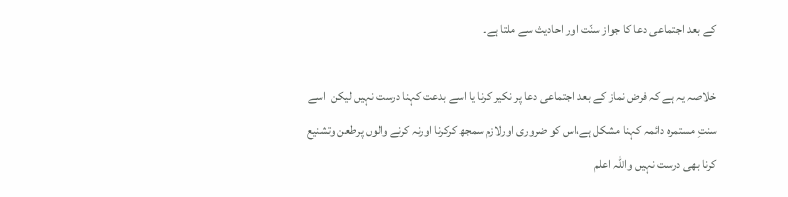کے بعد اجتماعی دعا کا جواز سنّت اور احادیث سے ملتا ہے۔

خلاصہ یہ ہے کہ فرض نماز کے بعد اجتماعی دعا پر نکیر کرنا یا اسے بدعت کہنا درست نہیں لیکن  اسے سنتِ مستمرہ دائمہ کہنا مشکل ہے،اس کو ضروری اورلازم سمجھ کرکرنا اورنہ کرنے والوں پرطعن وتشنیع کرنا بھی درست نہیں واللہ اعلم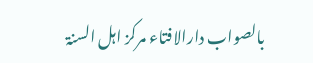بالصواب دارالافتاء مرکز اہل السنۃ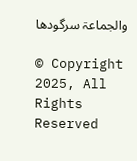والجماعۃ سرگودھا

© Copyright 2025, All Rights Reserved